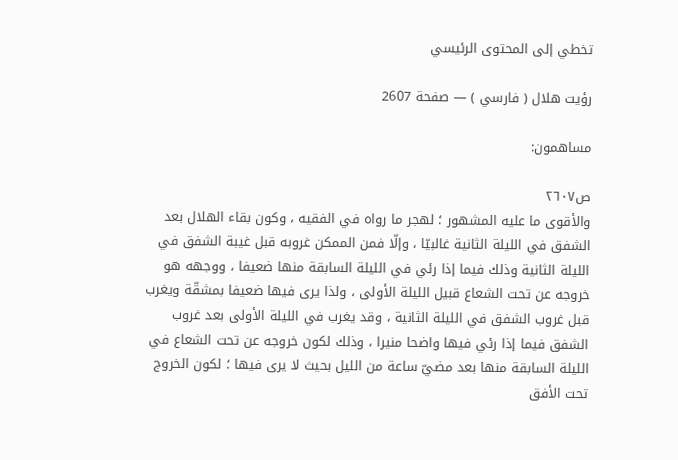تخطي إلى المحتوى الرئيسي

رؤيت هلال ( فارسي ) — صفحة 2607

مساهمون:

ص٢٦٠٧
والأقوى ما عليه المشهور ؛ لهجر ما رواه في الفقيه ، وكون بقاء الهلال بعد الشفق في الليلة الثانية غالبيّا ، وإلّا فمن الممكن غروبه قبل غيبة الشفق في الليلة الثانية وذلك فيما إذا رئي في الليلة السابقة منها ضعيفا ، ووجهه هو خروجه عن تحت الشعاع قبيل الليلة الأولى ، ولذا يرى فيها ضعيفا بمشقّة ويغرب قبل غروب الشفق في الليلة الثانية ، وقد يغرب في الليلة الأولى بعد غروب الشفق فيما إذا رئي فيها واضحا منيرا ، وذلك لكون خروجه عن تحت الشعاع في الليلة السابقة منها بعد مضيّ ساعة من الليل بحيث لا يرى فيها ؛ لكون الخروج تحت الأفق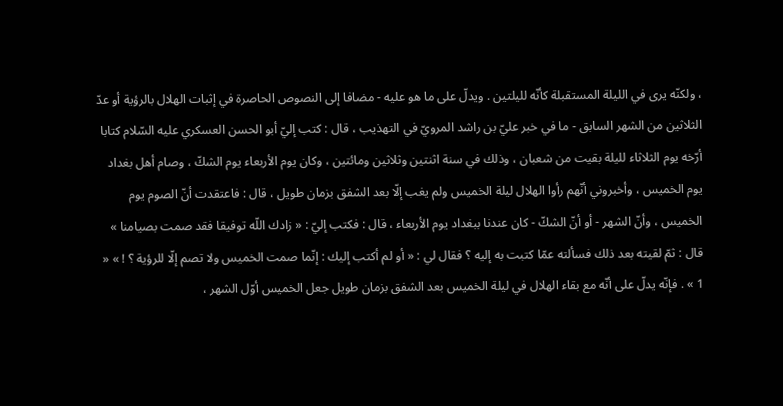، ولكنّه يرى في الليلة المستقبلة كأنّه لليلتين . ويدلّ على ما هو عليه - مضافا إلى النصوص الحاصرة في إثبات الهلال بالرؤية أو عدّ الثلاثين من الشهر السابق - ما في خبر عليّ بن راشد المرويّ في التهذيب ، قال : كتب إليّ أبو الحسن العسكري عليه السّلام كتابا أرّخه يوم الثلاثاء لليلة بقيت من شعبان ، وذلك في سنة اثنتين وثلاثين ومائتين ، وكان يوم الأربعاء يوم الشكّ ، وصام أهل بغداد يوم الخميس ، وأخبروني أنّهم رأوا الهلال ليلة الخميس ولم يغب إلّا بعد الشفق بزمان طويل ، قال : فاعتقدت أنّ الصوم يوم الخميس ، وأنّ الشهر - أو أنّ الشكّ - كان عندنا ببغداد يوم الأربعاء ، قال : فكتب إليّ : « زادك اللّه توفيقا فقد صمت بصيامنا » قال : ثمّ لقيته بعد ذلك فسألته عمّا كتبت به إليه ؟ فقال لي : « أو لم أكتب إليك : إنّما صمت الخميس ولا تصم إلّا للرؤية ؟ ! » « 1 » . فإنّه يدلّ على أنّه مع بقاء الهلال في ليلة الخميس بعد الشفق بزمان طويل جعل الخميس أوّل الشهر ،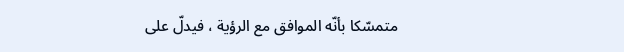متمسّكا بأنّه الموافق مع الرؤية ، فيدلّ على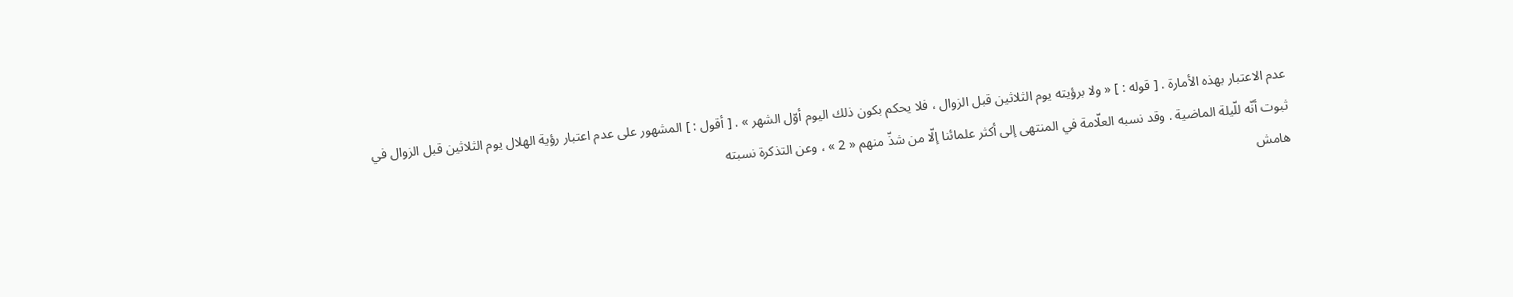عدم الاعتبار بهذه الأمارة . [ قوله : ] « ولا برؤيته يوم الثلاثين قبل الزوال ، فلا يحكم بكون ذلك اليوم أوّل الشهر » . [ أقول : ] المشهور على عدم اعتبار رؤية الهلال يوم الثلاثين قبل الزوال في ثبوت أنّه للّيلة الماضية . وقد نسبه العلّامة في المنتهى إلى أكثر علمائنا إلّا من شذّ منهم « 2 » ، وعن التذكرة نسبته
هامش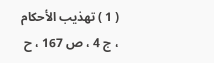( 1 ) تهذيب الأحكام ، ج 4 ، ص 167 ، ح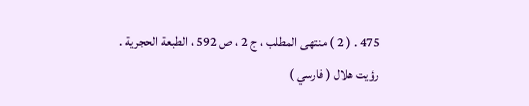475 . ( 2 ) منتهى المطلب ، ج 2 ، ص 592 ، الطبعة الحجرية .
رؤيت هلال ( فارسي )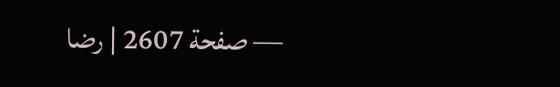— صفحة 2607 | رضا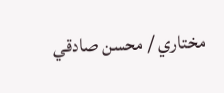مختاري / محسن صادقي